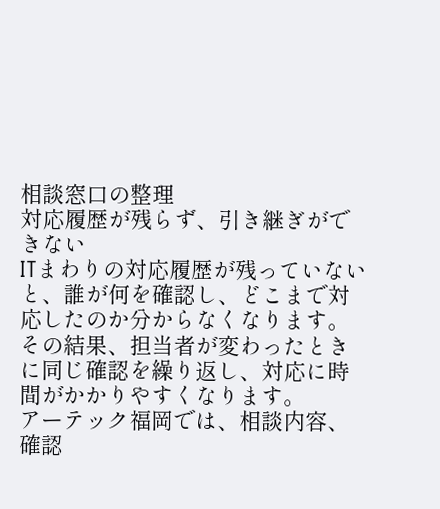相談窓口の整理
対応履歴が残らず、引き継ぎができない
ITまわりの対応履歴が残っていないと、誰が何を確認し、どこまで対応したのか分からなくなります。
その結果、担当者が変わったときに同じ確認を繰り返し、対応に時間がかかりやすくなります。
アーテック福岡では、相談内容、確認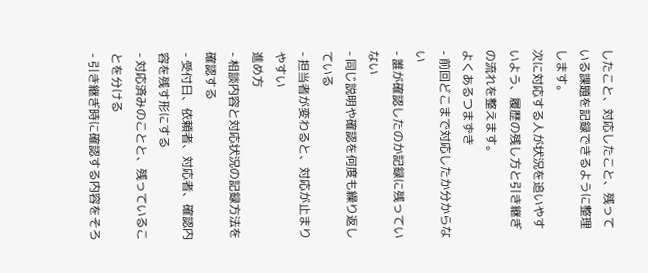したこと、対応したこと、残っている課題を記録できるように整理します。
次に対応する人が状況を追いやすいよう、履歴の残し方と引き継ぎの流れを整えます。
よくあるつまずき
- 前回どこまで対応したか分からない
- 誰が確認したのか記録に残っていない
- 同じ説明や確認を何度も繰り返している
- 担当者が変わると、対応が止まりやすい
進め方
- 相談内容と対応状況の記録方法を確認する
- 受付日、依頼者、対応者、確認内容を残す形にする
- 対応済みのことと、残っていることを分ける
- 引き継ぎ時に確認する内容をそろ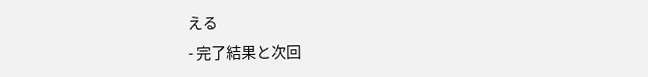える
- 完了結果と次回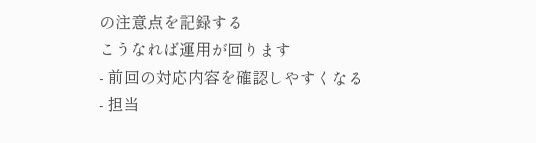の注意点を記録する
こうなれば運用が回ります
- 前回の対応内容を確認しやすくなる
- 担当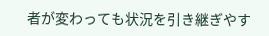者が変わっても状況を引き継ぎやす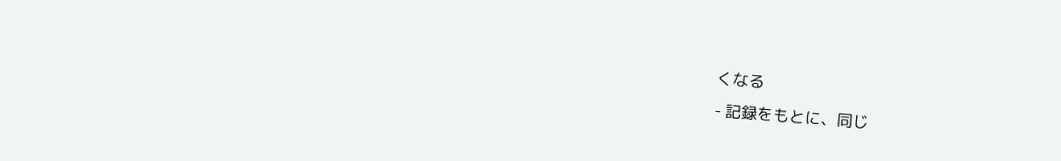くなる
- 記録をもとに、同じ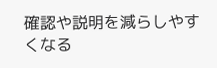確認や説明を減らしやすくなる